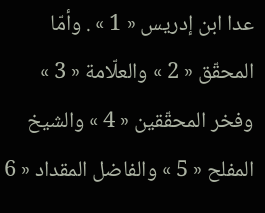عدا ابن إدريس « 1 » . وأمّا المحقّق « 2 » والعلّامة « 3 » وفخر المحقّقين « 4 » والشيخ المفلح « 5 » والفاضل المقداد « 6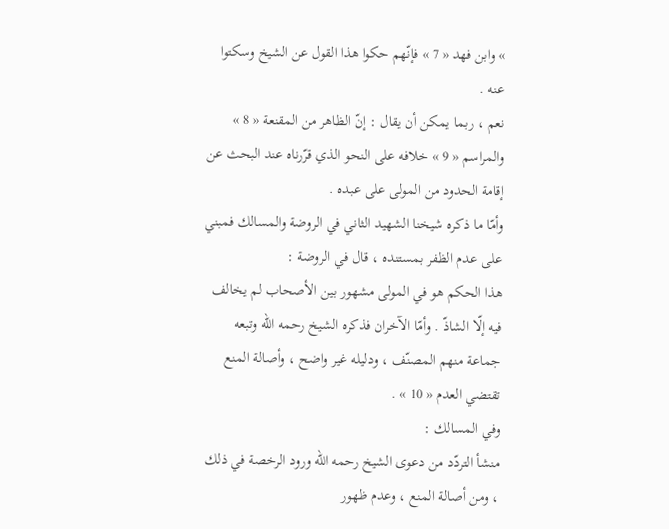» وابن فهد « 7 » فإنّهم حكوا هذا القول عن الشيخ وسكتوا عنه .
نعم ، ربما يمكن أن يقال : إنّ الظاهر من المقنعة « 8 » والمراسم « 9 » خلافه على النحو الذي قرّرناه عند البحث عن إقامة الحدود من المولى على عبده .
وأمّا ما ذكره شيخنا الشهيد الثاني في الروضة والمسالك فمبني على عدم الظفر بمستنده ، قال في الروضة :
هذا الحكم هو في المولى مشهور بين الأصحاب لم يخالف فيه إلّا الشاذّ . وأمّا الآخران فذكره الشيخ رحمه اللّه وتبعه جماعة منهم المصنّف ، ودليله غير واضح ، وأصالة المنع تقتضي العدم « 10 » .
وفي المسالك :
منشأ التردّد من دعوى الشيخ رحمه اللّه ورود الرخصة في ذلك ، ومن أصالة المنع ، وعدم ظهور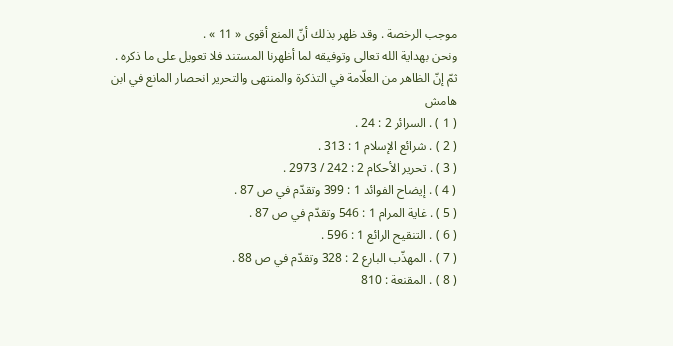موجب الرخصة . وقد ظهر بذلك أنّ المنع أقوى « 11 » .
ونحن بهداية الله تعالى وتوفيقه لما أظهرنا المستند فلا تعويل على ما ذكره .
ثمّ إنّ الظاهر من العلّامة في التذكرة والمنتهى والتحرير انحصار المانع في ابن
هامش
( 1 ) . السرائر 2 : 24 .
( 2 ) . شرائع الإسلام 1 : 313 .
( 3 ) . تحرير الأحكام 2 : 242 / 2973 .
( 4 ) . إيضاح الفوائد 1 : 399 وتقدّم في ص 87 .
( 5 ) . غاية المرام 1 : 546 وتقدّم في ص 87 .
( 6 ) . التنقيح الرائع 1 : 596 .
( 7 ) . المهذّب البارع 2 : 328 وتقدّم في ص 88 .
( 8 ) . المقنعة : 810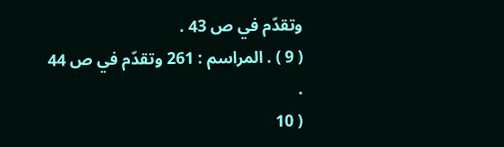وتقدّم في ص 43 .
( 9 ) . المراسم : 261 وتقدّم في ص 44 .
( 10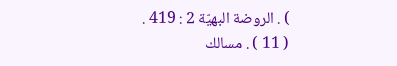) . الروضة البهيّة 2 : 419 .
( 11 ) . مسالك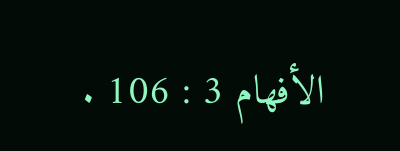الأفهام 3 : 106 .